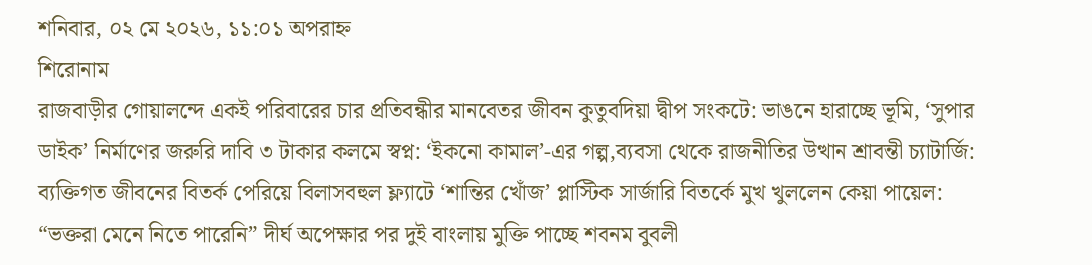শনিবার, ০২ মে ২০২৬, ১১:০১ অপরাহ্ন
শিরোনাম
রাজবাড়ীর গোয়ালন্দে একই পরিবারের চার প্রতিবন্ধীর মানবেতর জীবন কুতুবদিয়া দ্বীপ সংকটে: ভাঙনে হারাচ্ছে ভূমি, ‘সুপার ডাইক’ নির্মাণের জরুরি দাবি ৩ টাকার কলমে স্বপ্ন: ‘ইকনো কামাল’-এর গল্প,ব্যবসা থেকে রাজনীতির উত্থান শ্রাবন্তী চ্যাটার্জি: ব্যক্তিগত জীবনের বিতর্ক পেরিয়ে বিলাসবহুল ফ্ল্যাটে ‘শান্তির খোঁজ’ প্লাস্টিক সার্জারি বিতর্কে মুখ খুললেন কেয়া পায়েল: “ভক্তরা মেনে নিতে পারেনি” দীর্ঘ অপেক্ষার পর দুই বাংলায় মুক্তি পাচ্ছে শবনম বুবলী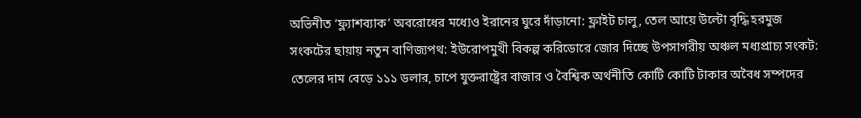অভিনীত ‘ফ্ল্যাশব্যাক’ অবরোধের মধ্যেও ইরানের ঘুরে দাঁড়ানো: ফ্লাইট চালু, তেল আয়ে উল্টো বৃদ্ধি হরমুজ সংকটের ছায়ায় নতুন বাণিজ্যপথ: ইউরোপমুখী বিকল্প করিডোরে জোর দিচ্ছে উপসাগরীয় অঞ্চল মধ্যপ্রাচ্য সংকট: তেলের দাম বেড়ে ১১১ ডলার, চাপে যুক্তরাষ্ট্রের বাজার ও বৈশ্বিক অর্থনীতি কোটি কোটি টাকার অবৈধ সম্পদের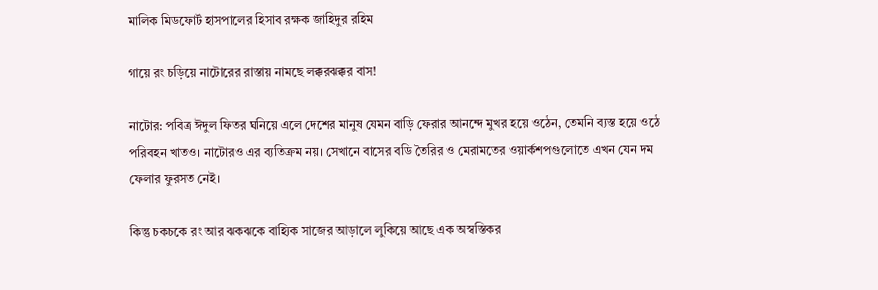মালিক মিডফোর্ট হাসপালের হিসাব রক্ষক জাহিদুর রহিম

গায়ে রং চড়িয়ে নাটোরের রাস্তায় নামছে লক্করঝক্কর বাস!

নাটোর: পবিত্র ঈদুল ফিতর ঘনিয়ে এলে দেশের মানুষ যেমন বাড়ি ফেরার আনন্দে মুখর হয়ে ওঠেন, তেমনি ব্যস্ত হয়ে ওঠে পরিবহন খাতও। নাটোরও এর ব্যতিক্রম নয়। সেখানে বাসের বডি তৈরির ও মেরামতের ওয়ার্কশপগুলোতে এখন যেন দম ফেলার ফুরসত নেই।

কিন্তু চকচকে রং আর ঝকঝকে বাহ্যিক সাজের আড়ালে লুকিয়ে আছে এক অস্বস্তিকর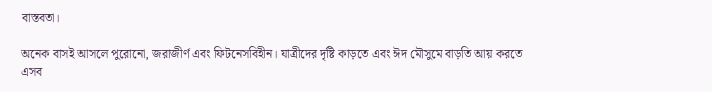বাস্তবতা।

অনেক বাসই আসলে পুরোনো, জরাজীর্ণ এবং ফিটনেসবিহীন। যাত্রীদের দৃষ্টি কাড়তে এবং ঈদ মৌসুমে বাড়তি আয় করতে এসব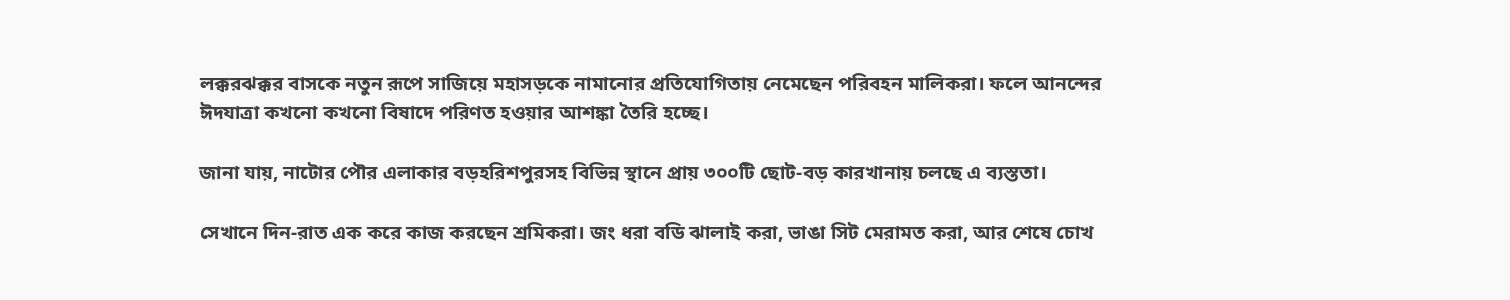লক্করঝক্কর বাসকে নতুন রূপে সাজিয়ে মহাসড়কে নামানোর প্রতিযোগিতায় নেমেছেন পরিবহন মালিকরা। ফলে আনন্দের ঈদযাত্রা কখনো কখনো বিষাদে পরিণত হওয়ার আশঙ্কা তৈরি হচ্ছে।

জানা যায়, নাটোর পৌর এলাকার বড়হরিশপুরসহ বিভিন্ন স্থানে প্রায় ৩০০টি ছোট-বড় কারখানায় চলছে এ ব্যস্ততা।

সেখানে দিন-রাত এক করে কাজ করছেন শ্রমিকরা। জং ধরা বডি ঝালাই করা, ভাঙা সিট মেরামত করা, আর শেষে চোখ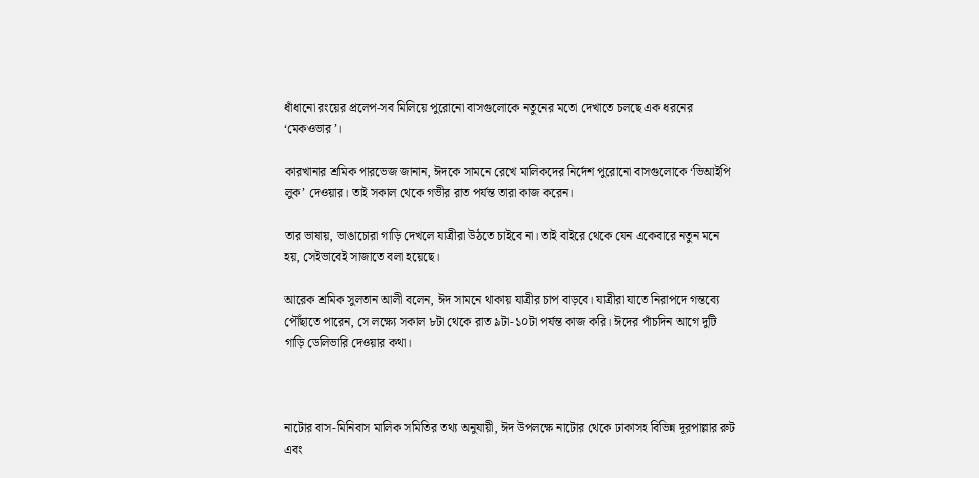ধাঁধানো রংয়ের প্রলেপ-সব মিলিয়ে পুরোনো বাসগুলোকে নতুনের মতো দেখাতে চলছে এক ধরনের ‘মেকওভার’।

কারখানার শ্রমিক পারভেজ জানান, ঈদকে সামনে রেখে মালিকদের নির্দেশ পুরোনো বাসগুলোকে ‘ভিআইপি লুক’ দেওয়ার। তাই সকাল থেকে গভীর রাত পর্যন্ত তারা কাজ করেন।

তার ভাষায়, ভাঙাচোরা গাড়ি দেখলে যাত্রীরা উঠতে চাইবে না। তাই বাইরে থেকে যেন একেবারে নতুন মনে হয়, সেইভাবেই সাজাতে বলা হয়েছে।

আরেক শ্রমিক সুলতান আলী বলেন, ঈদ সামনে থাকায় যাত্রীর চাপ বাড়বে। যাত্রীরা যাতে নিরাপদে গন্তব্যে পৌঁছাতে পারেন, সে লক্ষ্যে সকাল ৮টা থেকে রাত ৯টা-১০টা পর্যন্ত কাজ করি। ঈদের পাঁচদিন আগে দুটি গাড়ি ডেলিভারি দেওয়ার কথা।



নাটোর বাস-মিনিবাস মালিক সমিতির তথ্য অনুযায়ী, ঈদ উপলক্ষে নাটোর থেকে ঢাকাসহ বিভিন্ন দূরপাল্লার রুট এবং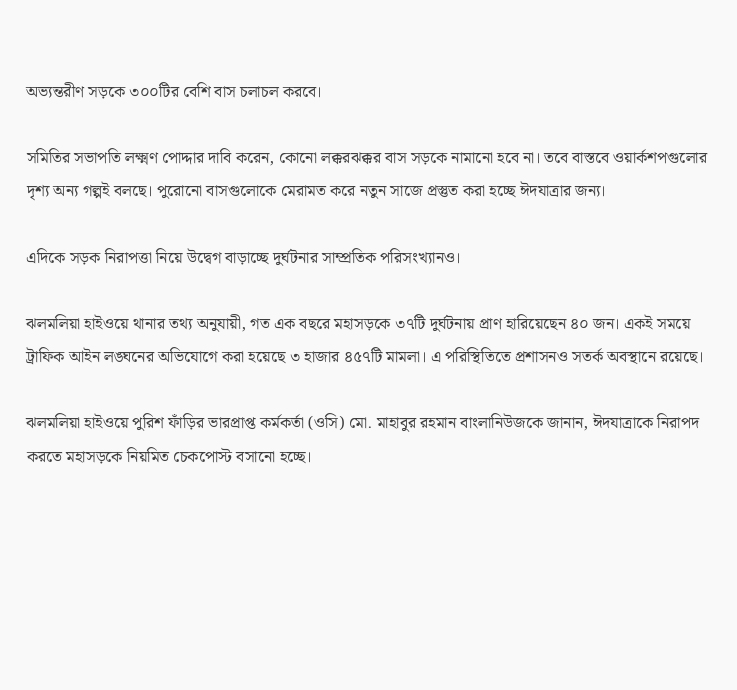অভ্যন্তরীণ সড়কে ৩০০টির বেশি বাস চলাচল করবে।

সমিতির সভাপতি লক্ষ্মণ পোদ্দার দাবি করেন, কোনো লক্করঝক্কর বাস সড়কে নামানো হবে না। তবে বাস্তবে ওয়ার্কশপগুলোর দৃশ্য অন্য গল্পই বলছে। পুরোনো বাসগুলোকে মেরামত করে নতুন সাজে প্রস্তুত করা হচ্ছে ঈদযাত্রার জন্য।

এদিকে সড়ক নিরাপত্তা নিয়ে উদ্বেগ বাড়াচ্ছে দুর্ঘটনার সাম্প্রতিক পরিসংখ্যানও।

ঝলমলিয়া হাইওয়ে থানার তথ্য অনুযায়ী, গত এক বছরে মহাসড়কে ৩৭টি দুর্ঘটনায় প্রাণ হারিয়েছেন ৪০ জন। একই সময়ে ট্রাফিক আইন লঙ্ঘনের অভিযোগে করা হয়েছে ৩ হাজার ৪৫৭টি মামলা। এ পরিস্থিতিতে প্রশাসনও সতর্ক অবস্থানে রয়েছে।

ঝলমলিয়া হাইওয়ে পুরিশ ফাঁড়ির ভারপ্রাপ্ত কর্মকর্তা (ওসি) মো. মাহাবুর রহমান বাংলানিউজকে জানান, ঈদযাত্রাকে নিরাপদ করতে মহাসড়কে নিয়মিত চেকপোস্ট বসানো হচ্ছে।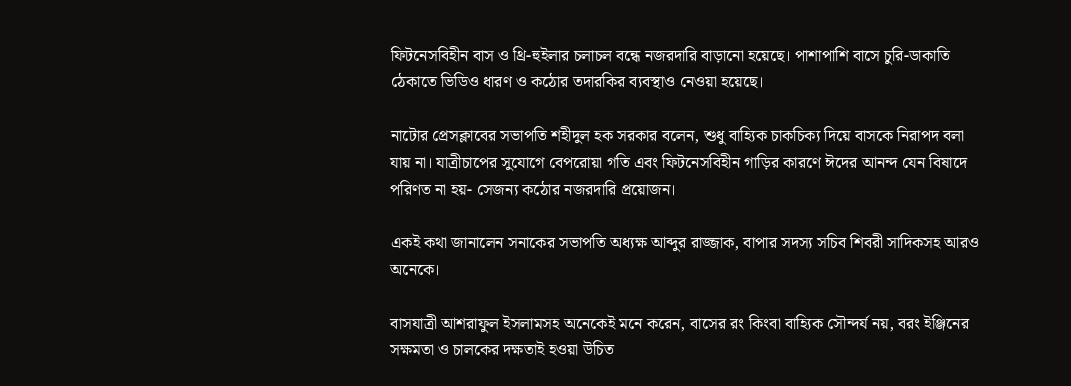ফিটনেসবিহীন বাস ও থ্রি-হুইলার চলাচল বন্ধে নজরদারি বাড়ানো হয়েছে। পাশাপাশি বাসে চুরি-ডাকাতি ঠেকাতে ভিডিও ধারণ ও কঠোর তদারকির ব্যবস্থাও নেওয়া হয়েছে।

নাটোর প্রেসক্লাবের সভাপতি শহীদুল হক সরকার বলেন, শুধু বাহ্যিক চাকচিক্য দিয়ে বাসকে নিরাপদ বলা যায় না। যাত্রীচাপের সুযোগে বেপরোয়া গতি এবং ফিটনেসবিহীন গাড়ির কারণে ঈদের আনন্দ যেন বিষাদে পরিণত না হয়- সেজন্য কঠোর নজরদারি প্রয়োজন।

একই কথা জানালেন সনাকের সভাপতি অধ্যক্ষ আব্দুর রাজ্জাক, বাপার সদস্য সচিব শিবরী সাদিকসহ আরও অনেকে।

বাসযাত্রী আশরাফুল ইসলামসহ অনেকেই মনে করেন, বাসের রং কিংবা বাহ্যিক সৌন্দর্য নয়, বরং ইঞ্জিনের সক্ষমতা ও চালকের দক্ষতাই হওয়া উচিত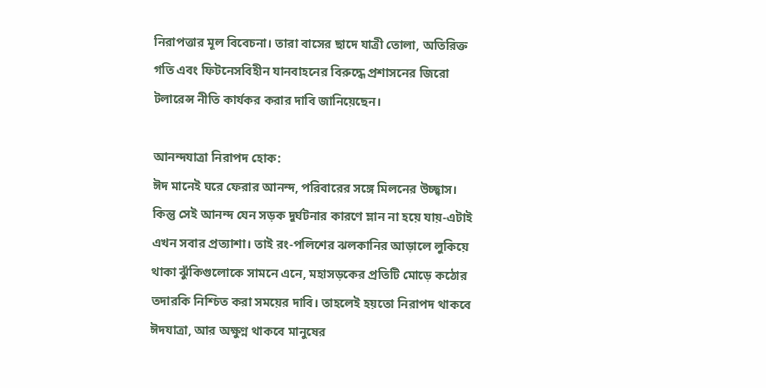নিরাপত্তার মূল বিবেচনা। তারা বাসের ছাদে যাত্রী তোলা, অতিরিক্ত গতি এবং ফিটনেসবিহীন যানবাহনের বিরুদ্ধে প্রশাসনের জিরো টলারেন্স নীতি কার্যকর করার দাবি জানিয়েছেন।

আনন্দযাত্রা নিরাপদ হোক:
ঈদ মানেই ঘরে ফেরার আনন্দ, পরিবারের সঙ্গে মিলনের উচ্ছ্বাস। কিন্তু সেই আনন্দ যেন সড়ক দুর্ঘটনার কারণে ম্লান না হয়ে যায়-এটাই এখন সবার প্রত্যাশা। তাই রং-পলিশের ঝলকানির আড়ালে লুকিয়ে থাকা ঝুঁকিগুলোকে সামনে এনে, মহাসড়কের প্রতিটি মোড়ে কঠোর তদারকি নিশ্চিত করা সময়ের দাবি। তাহলেই হয়তো নিরাপদ থাকবে ঈদযাত্রা, আর অক্ষুণ্ন থাকবে মানুষের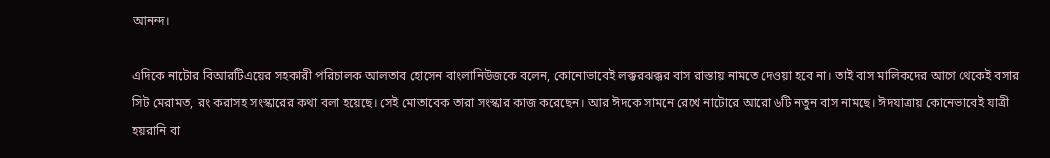আনন্দ।

এদিকে নাটোর বিআরটিএয়ের সহকারী পরিচালক আলতাব হোসেন বাংলানিউজকে বলেন, কোনোভাবেই লক্করঝক্কর বাস রাস্তায় নামতে দেওয়া হবে না। তাই বাস মালিকদের আগে থেকেই বসার সিট মেরামত, রং করাসহ সংস্কারের কথা বলা হয়েছে। সেই মোতাবেক তারা সংস্কার কাজ করেছেন। আর ঈদকে সামনে রেখে নাটোরে আরো ৬টি নতুন বাস নামছে। ঈদযাত্রায় কোনেভাবেই যাত্রী হয়রানি বা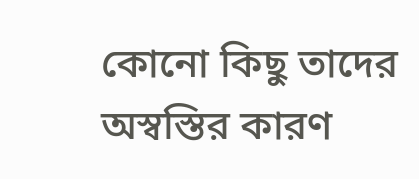কোনো কিছু তাদের অস্বস্তির কারণ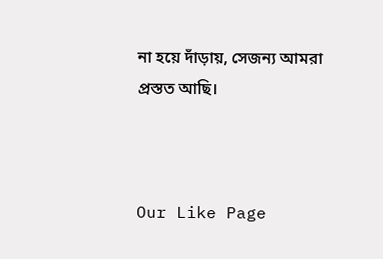না হয়ে দাঁড়ায়, সেজন্য আমরা প্রস্তত আছি।



Our Like Page